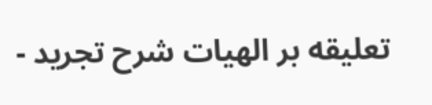تعليقه بر الهيات شرح تجريد -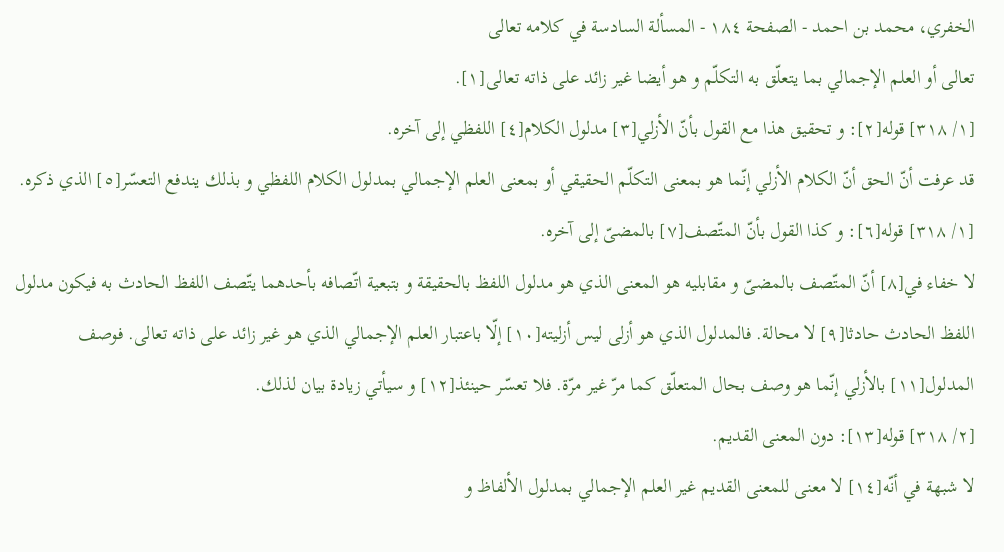الخفري، محمد بن احمد - الصفحة ١٨٤ - المسألة السادسة في كلامه تعالى
تعالى أو العلم الإجمالي بما يتعلّق به التكلّم و هو أيضا غير زائد على ذاته تعالى[١].
[١/ ٣١٨] قوله[٢]: و تحقيق هذا مع القول بأنّ الأزلي[٣] مدلول الكلام[٤] اللفظي إلى آخره.
قد عرفت أنّ الحق أنّ الكلام الأزلي إنّما هو بمعنى التكلّم الحقيقي أو بمعنى العلم الإجمالي بمدلول الكلام اللفظي و بذلك يندفع التعسّر[٥] الذي ذكره.
[١/ ٣١٨] قوله[٦]: و كذا القول بأنّ المتّصف[٧] بالمضىّ إلى آخره.
لا خفاء في[٨] أنّ المتّصف بالمضىّ و مقابليه هو المعنى الذي هو مدلول اللفظ بالحقيقة و بتبعية اتّصافه بأحدهما يتّصف اللفظ الحادث به فيكون مدلول اللفظ الحادث حادثا[٩] لا محالة. فالمدلول الذي هو أزلى ليس أزليته[١٠] إلّا باعتبار العلم الإجمالي الذي هو غير زائد على ذاته تعالى. فوصف المدلول[١١] بالأزلي إنّما هو وصف بحال المتعلّق كما مرّ غير مرّة. فلا تعسّر حينئذ[١٢] و سيأتي زيادة بيان لذلك.
[٢/ ٣١٨] قوله[١٣]: دون المعنى القديم.
لا شبهة في أنّه[١٤] لا معنى للمعنى القديم غير العلم الإجمالي بمدلول الألفاظ و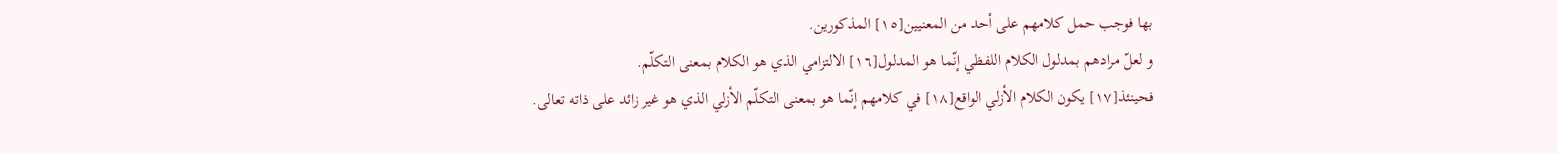بها فوجب حمل كلامهم على أحد من المعنيين[١٥] المذكورين.
و لعلّ مرادهم بمدلول الكلام اللفظي إنّما هو المدلول[١٦] الالتزامي الذي هو الكلام بمعنى التكلّم.
فحينئذ[١٧] يكون الكلام الأزلي الواقع[١٨] في كلامهم إنّما هو بمعنى التكلّم الأزلي الذي هو غير زائد على ذاته تعالى.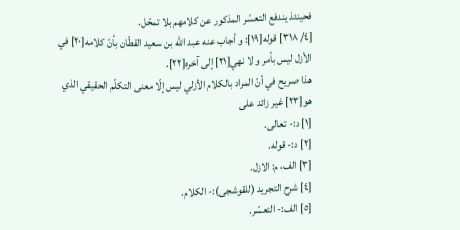فحينئذ يندفع التعسّر المذكور عن كلامهم بلا تمحّل.
[٤/ ٣١٨] قوله[١٩]: و أجاب عنه عبد اللّه بن سعيد القطّان بأنّ كلامه[٢٠] في الأزل ليس بأمر و لا نهي[٢١] إلى آخره[٢٢].
هذا صريح في أنّ المراد بالكلام الأزلي ليس إلّا معنى التكلّم الحقيقي الذي هو[٢٣] غير زائد على
[١] د:- تعالى.
[٢] د:- قوله.
[٣] الف، م: الازل.
[٤] شرح التجريد (للقوشجى):- الكلام.
[٥] الف:- التعسّر.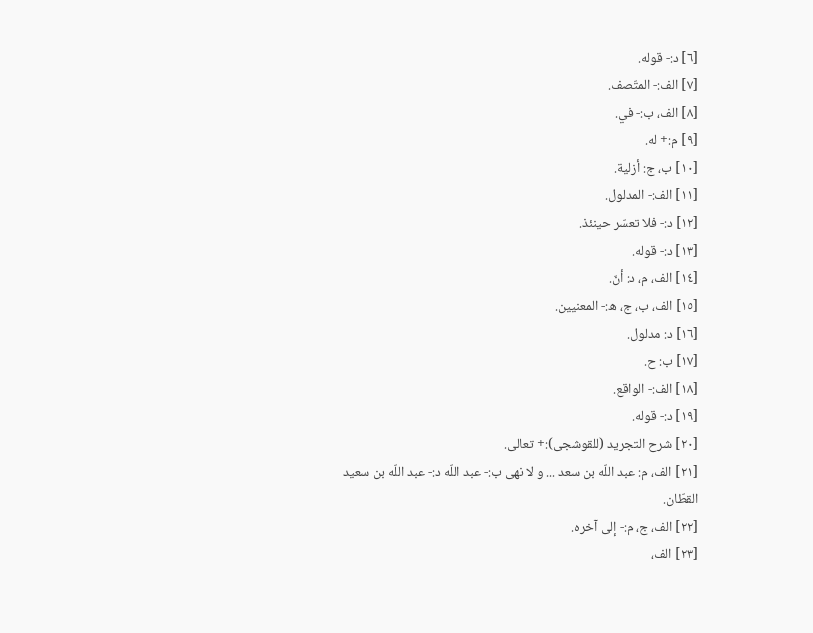[٦] د:- قوله.
[٧] الف:- المتّصف.
[٨] الف، ب:- في.
[٩] م:+ له.
[١٠] ب، ج: أزلية.
[١١] الف:- المدلول.
[١٢] د:- فلا تعسّر حينئذ.
[١٣] د:- قوله.
[١٤] الف، م، د: أنّ.
[١٥] الف، ب، ج، ه:- المعنيين.
[١٦] د: مدلول.
[١٧] ب: ح.
[١٨] الف:- الواقع.
[١٩] د:- قوله.
[٢٠] شرح التجريد (للقوشجى):+ تعالى.
[٢١] الف، م: عبد اللّه بن سعد ... و لا نهى ب:- عبد اللّه د:- عبد اللّه بن سعيد القطّان.
[٢٢] الف، ج، م:- إلى آخره.
[٢٣] الف،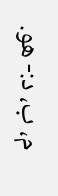م، ب، د:- هو.